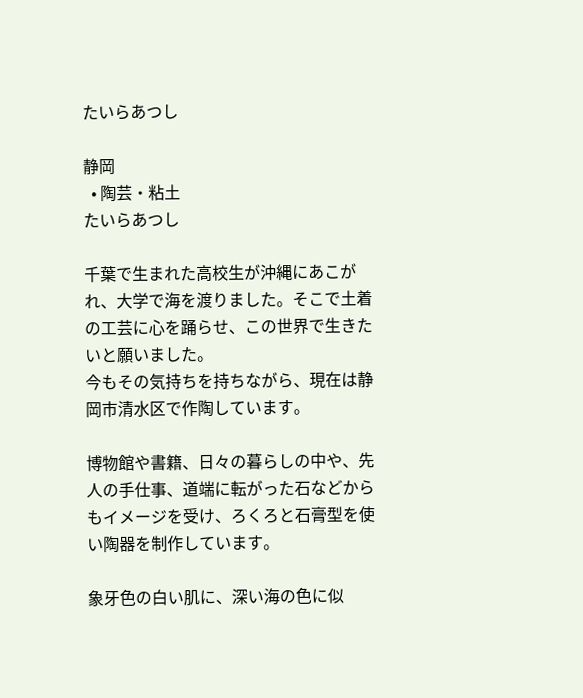たいらあつし

静岡
  • 陶芸・粘土
たいらあつし

千葉で生まれた高校生が沖縄にあこがれ、大学で海を渡りました。そこで土着の工芸に心を踊らせ、この世界で生きたいと願いました。
今もその気持ちを持ちながら、現在は静岡市清水区で作陶しています。

博物館や書籍、日々の暮らしの中や、先人の手仕事、道端に転がった石などからもイメージを受け、ろくろと石膏型を使い陶器を制作しています。

象牙色の白い肌に、深い海の色に似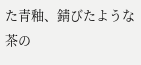た青釉、錆びたような茶の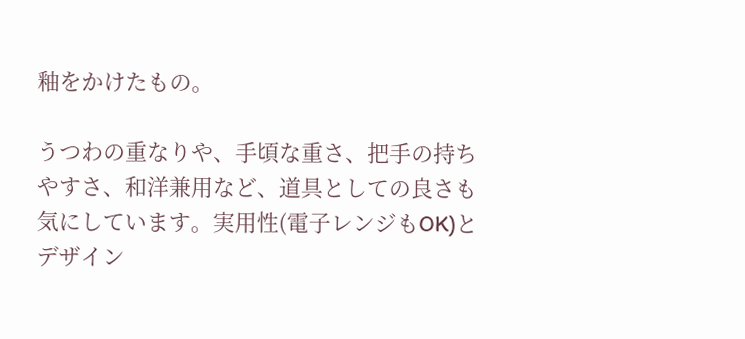釉をかけたもの。

うつわの重なりや、手頃な重さ、把手の持ちやすさ、和洋兼用など、道具としての良さも気にしています。実用性(電子レンジもOK)とデザイン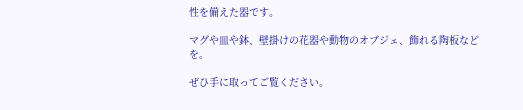性を備えた器です。

マグや皿や鉢、壁掛けの花器や動物のオブジェ、飾れる陶板などを。

ぜひ手に取ってご覧ください。